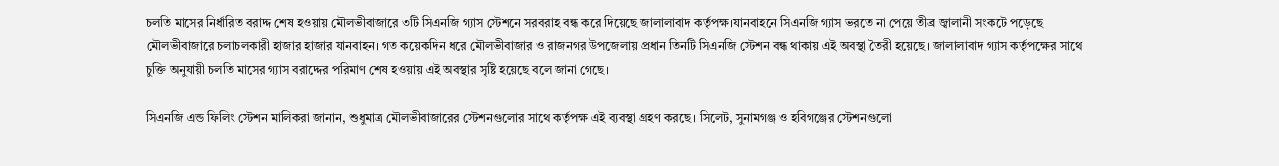চলতি মাসের নির্ধারিত বরাদ্দ শেষ হওয়ায় মৌলভীবাজারে ৩টি সিএনজি গ্যাস স্টেশনে সরবরাহ বন্ধ করে দিয়েছে জালালাবাদ কর্তৃপক্ষ।যানবাহনে সিএনজি গ্যাস ভরতে না পেয়ে তীব্র জ্বালানী সংকটে পড়েছে মৌলভীবাজারে চলাচলকারী হাজার হাজার যানবাহন। গত কয়েকদিন ধরে মৌলভীবাজার ও রাজনগর উপজেলায় প্রধান তিনটি সিএনজি স্টেশন বন্ধ থাকায় এই অবস্থা তৈরী হয়েছে। জালালাবাদ গ্যাস কর্তৃপক্ষের সাথে চুক্তি অনুযায়ী চলতি মাসের গ্যাস বরাদ্দের পরিমাণ শেষ হওয়ায় এই অবস্থার সৃষ্টি হয়েছে বলে জানা গেছে।

সিএনজি এন্ড ফিলিং স্টেশন মালিকরা জানান, শুধুমাত্র মৌলভীবাজারের স্টেশনগুলোর সাথে কর্তৃপক্ষ এই ব্যবস্থা গ্রহণ করছে। সিলেট, সুনামগঞ্জ ও হবিগঞ্জের স্টেশনগুলো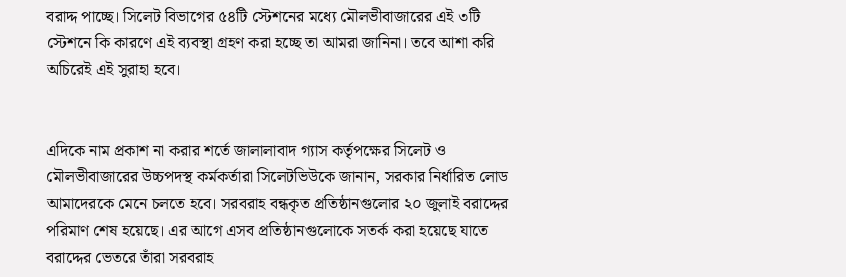বরাদ্দ পাচ্ছে। সিলেট বিভাগের ৫৪টি স্টেশনের মধ্যে মৌলভীবাজারের এই ৩টি স্টেশনে কি কারণে এই ব্যবস্থা গ্রহণ করা হচ্ছে তা আমরা জানিনা। তবে আশা করি অচিরেই এই সুরাহা হবে।


এদিকে নাম প্রকাশ না করার শর্তে জালালাবাদ গ্যাস কর্তৃপক্ষের সিলেট ও মৌলভীবাজারের উচ্চপদস্থ কর্মকর্তারা সিলেটভিউকে জানান, সরকার নির্ধারিত লোড আমাদেরকে মেনে চলতে হবে। সরবরাহ বন্ধকৃত প্রতিষ্ঠানগুলোর ২০ জুলাই বরাদ্দের পরিমাণ শেষ হয়েছে। এর আগে এসব প্রতিষ্ঠানগুলোকে সতর্ক করা হয়েছে যাতে বরাদ্দের ভেতরে তাঁরা সরবরাহ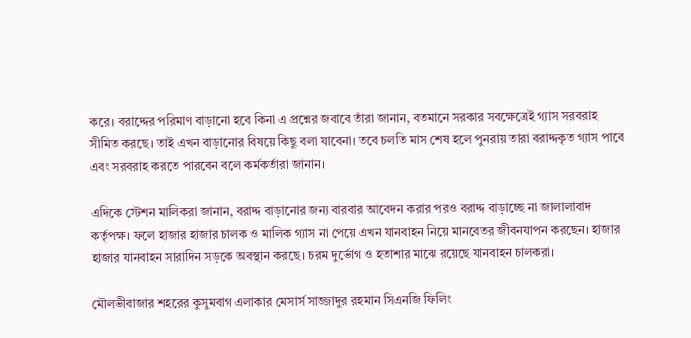করে। বরাদ্দের পরিমাণ বাড়ানো হবে কিনা এ প্রশ্নের জবাবে তাঁরা জানান, বতমানে সরকার সবক্ষেত্রেই গ্যাস সরবরাহ সীমিত করছে। তাই এখন বাড়ানোর বিষয়ে কিছু বলা যাবেনা। তবে চলতি মাস শেষ হলে পুনরায় তারা বরাদ্দকৃত গ্যাস পাবে এবং সরবরাহ করতে পারবেন বলে কর্মকর্তারা জানান।

এদিকে স্টেশন মালিকরা জানান, বরাদ্দ বাড়ানোর জন্য বারবার আবেদন করার পরও বরাদ্দ বাড়াচ্ছে না জালালাবাদ কর্তৃপক্ষ। ফলে হাজার হাজার চালক ও মালিক গ্যাস না পেয়ে এখন যানবাহন নিয়ে মানবেতর জীবনযাপন করছেন। হাজার হাজার যানবাহন সারাদিন সড়কে অবস্থান করছে। চরম দুর্ভোগ ও হতাশার মাঝে রয়েছে যানবাহন চালকরা।

মৌলভীবাজার শহরের কুসুমবাগ এলাকার মেসার্স সাজ্জাদুর রহমান সিএনজি ফিলিং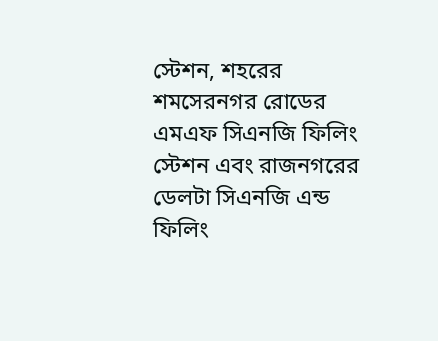স্টেশন, শহরের শমসেরনগর রোডের এমএফ সিএনজি ফিলিং স্টেশন এবং রাজনগরের ডেলটা সিএনজি এন্ড ফিলিং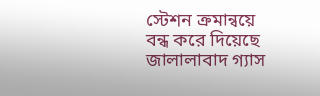স্টেশন ক্রমান্বয়ে বন্ধ করে দিয়েছে জালালাবাদ গ্যাস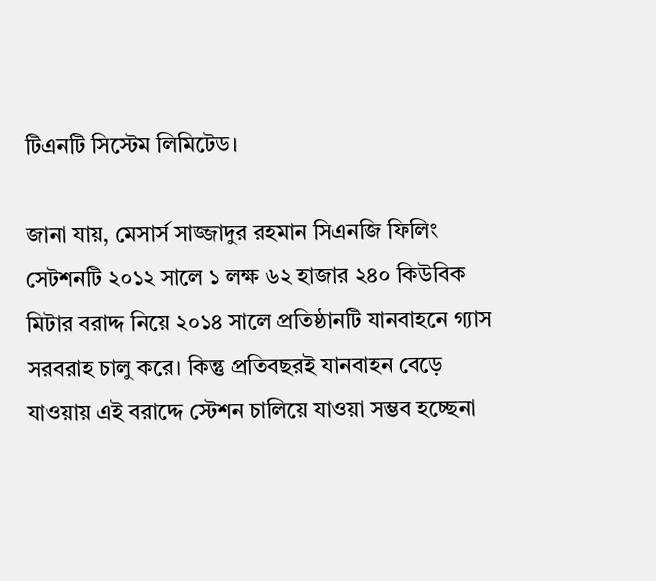টিএনটি সিস্টেম লিমিটেড।

জানা যায়, মেসার্স সাজ্জাদুর রহমান সিএনজি ফিলিং সেটশনটি ২০১২ সালে ১ লক্ষ ৬২ হাজার ২৪০ কিউবিক মিটার বরাদ্দ নিয়ে ২০১৪ সালে প্রতিষ্ঠানটি যানবাহনে গ্যাস সরবরাহ চালু করে। কিন্তু প্রতিবছরই যানবাহন বেড়ে যাওয়ায় এই বরাদ্দে স্টেশন চালিয়ে যাওয়া সম্ভব হচ্ছেনা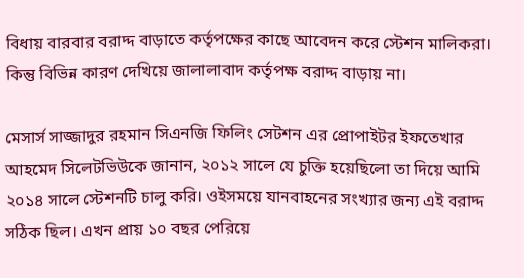বিধায় বারবার বরাদ্দ বাড়াতে কর্তৃপক্ষের কাছে আবেদন করে স্টেশন মালিকরা। কিন্তু বিভিন্ন কারণ দেখিয়ে জালালাবাদ কর্তৃপক্ষ বরাদ্দ বাড়ায় না।

মেসার্স সাজ্জাদুর রহমান সিএনজি ফিলিং সেটশন এর প্রোপাইটর ইফতেখার আহমেদ সিলেটভিউকে জানান, ২০১২ সালে যে চুক্তি হয়েছিলো তা দিয়ে আমি ২০১৪ সালে স্টেশনটি চালু করি। ওইসময়ে যানবাহনের সংখ্যার জন্য এই বরাদ্দ সঠিক ছিল। এখন প্রায় ১০ বছর পেরিয়ে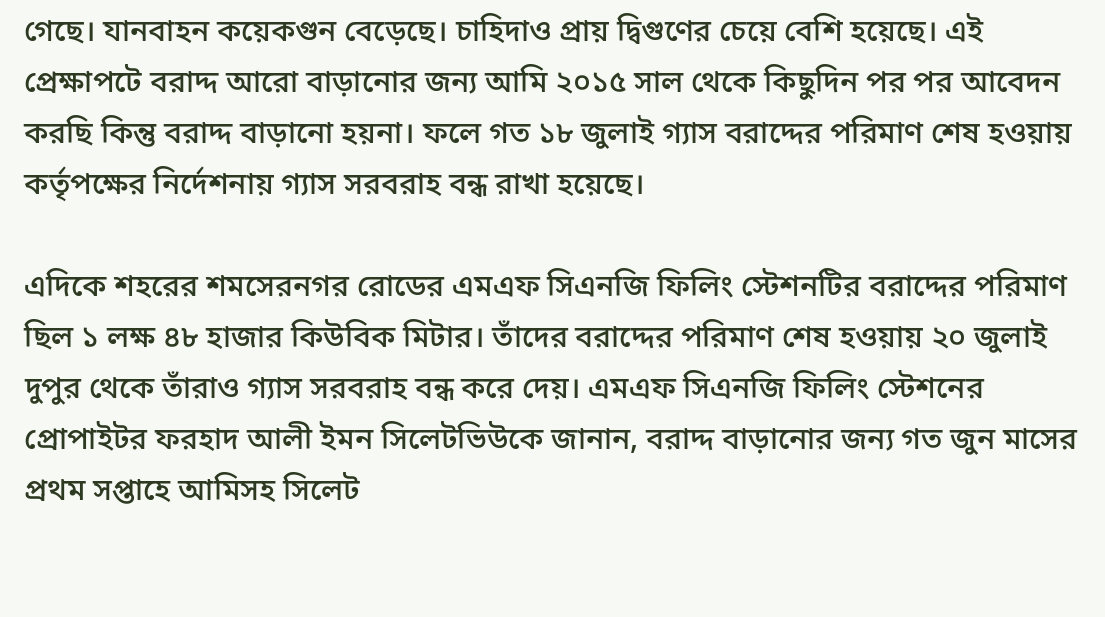গেছে। যানবাহন কয়েকগুন বেড়েছে। চাহিদাও প্রায় দ্বিগুণের চেয়ে বেশি হয়েছে। এই প্রেক্ষাপটে বরাদ্দ আরো বাড়ানোর জন্য আমি ২০১৫ সাল থেকে কিছুদিন পর পর আবেদন করছি কিন্তু বরাদ্দ বাড়ানো হয়না। ফলে গত ১৮ জুলাই গ্যাস বরাদ্দের পরিমাণ শেষ হওয়ায় কর্তৃপক্ষের নির্দেশনায় গ্যাস সরবরাহ বন্ধ রাখা হয়েছে।

এদিকে শহরের শমসেরনগর রোডের এমএফ সিএনজি ফিলিং স্টেশনটির বরাদ্দের পরিমাণ ছিল ১ লক্ষ ৪৮ হাজার কিউবিক মিটার। তাঁদের বরাদ্দের পরিমাণ শেষ হওয়ায় ২০ জুলাই দুপুর থেকে তাঁরাও গ্যাস সরবরাহ বন্ধ করে দেয়। এমএফ সিএনজি ফিলিং স্টেশনের প্রোপাইটর ফরহাদ আলী ইমন সিলেটভিউকে জানান, বরাদ্দ বাড়ানোর জন্য গত জুন মাসের প্রথম সপ্তাহে আমিসহ সিলেট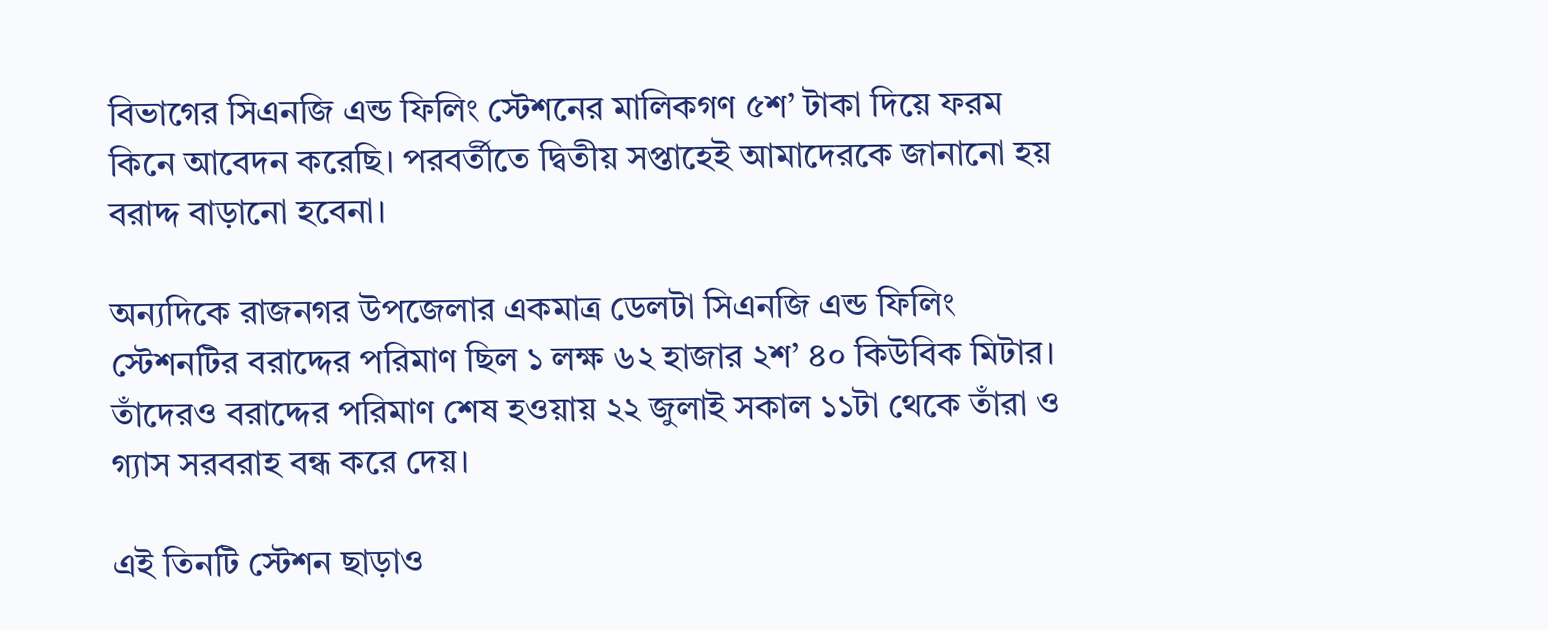বিভাগের সিএনজি এন্ড ফিলিং স্টেশনের মালিকগণ ৫শ’ টাকা দিয়ে ফরম কিনে আবেদন করেছি। পরবর্তীতে দ্বিতীয় সপ্তাহেই আমাদেরকে জানানো হয় বরাদ্দ বাড়ানো হবেনা।

অন্যদিকে রাজনগর উপজেলার একমাত্র ডেলটা সিএনজি এন্ড ফিলিং স্টেশনটির বরাদ্দের পরিমাণ ছিল ১ লক্ষ ৬২ হাজার ২শ’ ৪০ কিউবিক মিটার। তাঁদেরও বরাদ্দের পরিমাণ শেষ হওয়ায় ২২ জুলাই সকাল ১১টা থেকে তাঁরা ও গ্যাস সরবরাহ বন্ধ করে দেয়।

এই তিনটি স্টেশন ছাড়াও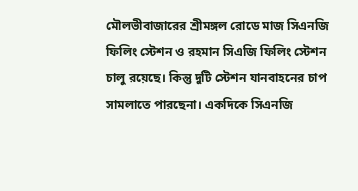মৌলভীবাজারের শ্রীমঙ্গল রোডে মাজ সিএনজি ফিলিং স্টেশন ও রহমান সিএজি ফিলিং স্টেশন চালু রয়েছে। কিন্তু দুটি স্টেশন যানবাহনের চাপ সামলাতে পারছেনা। একদিকে সিএনজি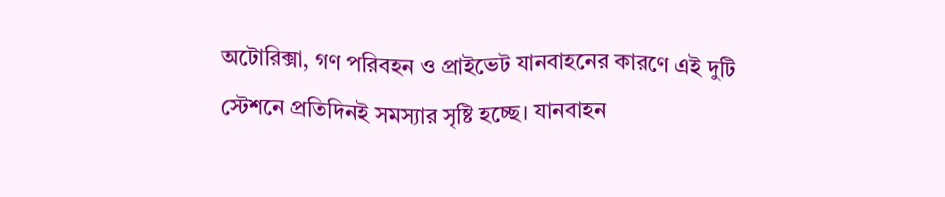অটোরিক্সা, গণ পরিবহন ও প্রাইভেট যানবাহনের কারণে এই দুটি স্টেশনে প্রতিদিনই সমস্যার সৃষ্টি হচ্ছে। যানবাহন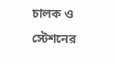চালক ও স্টেশনের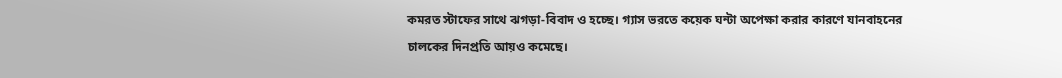কমরত স্টাফের সাথে ঝগড়া-বিবাদ ও হচ্ছে। গ্যাস ভরতে কয়েক ঘন্টা অপেক্ষা করার কারণে যানবাহনের চালকের দিনপ্রতি আয়ও কমেছে।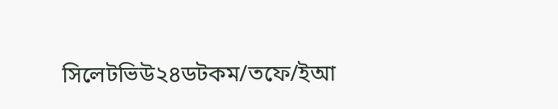সিলেটভিউ২৪ডটকম/তফে/ইআ